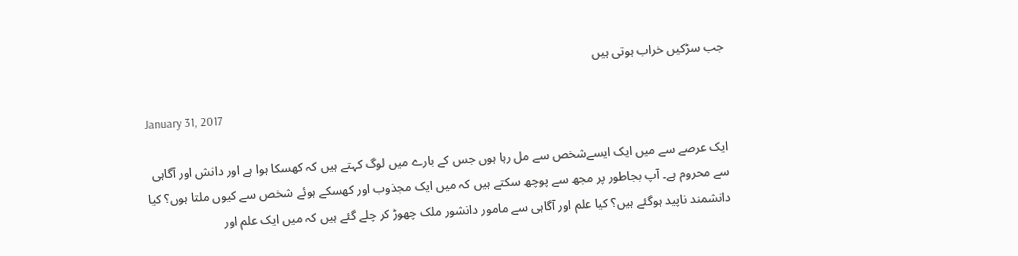جب سڑکیں خراب ہوتی ہیں

January 31, 2017

ایک عرصے سے میں ایک ایسےشخص سے مل رہا ہوں جس کے بارے میں لوگ کہتے ہیں کہ کھسکا ہوا ہے اور دانش اور آگاہی سے محروم ہے۔ آپ بجاطور پر مجھ سے پوچھ سکتے ہیں کہ میں ایک مجذوب اور کھسکے ہوئے شخص سے کیوں ملتا ہوں؟ کیا دانشمند ناپید ہوگئے ہیں؟ کیا علم اور آگاہی سے مامور دانشور ملک چھوڑ کر چلے گئے ہیں کہ میں ایک علم اور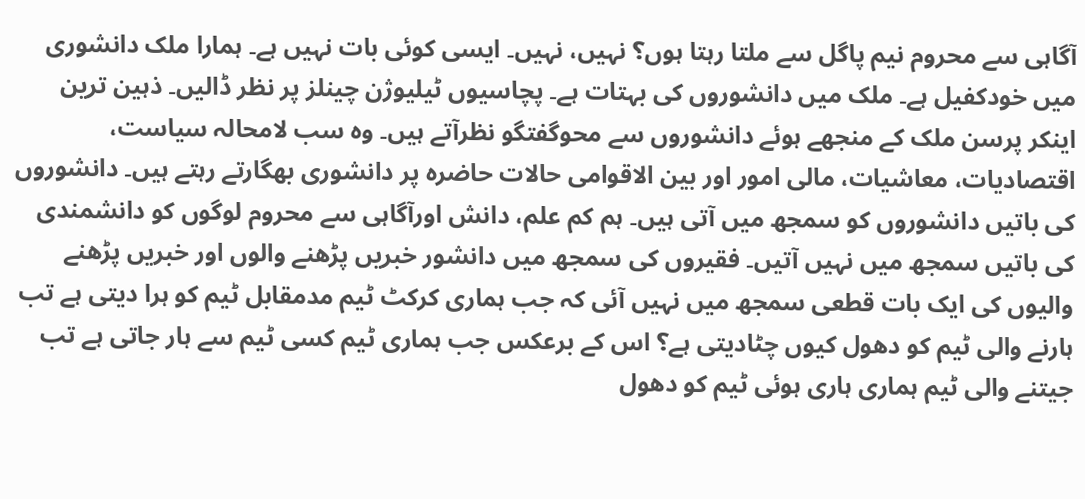آگاہی سے محروم نیم پاگل سے ملتا رہتا ہوں؟ نہیں، نہیں۔ ایسی کوئی بات نہیں ہے۔ ہمارا ملک دانشوری میں خودکفیل ہے۔ ملک میں دانشوروں کی بہتات ہے۔ پچاسیوں ٹیلیوژن چینلز پر نظر ڈالیں۔ ذہین ترین اینکر پرسن ملک کے منجھے ہوئے دانشوروں سے محوگفتگو نظرآتے ہیں۔ وہ سب لامحالہ سیاست، اقتصادیات، معاشیات، مالی امور اور بین الاقوامی حالات حاضرہ پر دانشوری بھگارتے رہتے ہیں۔ دانشوروں کی باتیں دانشوروں کو سمجھ میں آتی ہیں۔ ہم کم علم، دانش اورآگاہی سے محروم لوگوں کو دانشمندی کی باتیں سمجھ میں نہیں آتیں۔ فقیروں کی سمجھ میں دانشور خبریں پڑھنے والوں اور خبریں پڑھنے والیوں کی ایک بات قطعی سمجھ میں نہیں آئی کہ جب ہماری کرکٹ ٹیم مدمقابل ٹیم کو ہرا دیتی ہے تب ہارنے والی ٹیم کو دھول کیوں چٹادیتی ہے؟ اس کے برعکس جب ہماری ٹیم کسی ٹیم سے ہار جاتی ہے تب جیتنے والی ٹیم ہماری ہاری ہوئی ٹیم کو دھول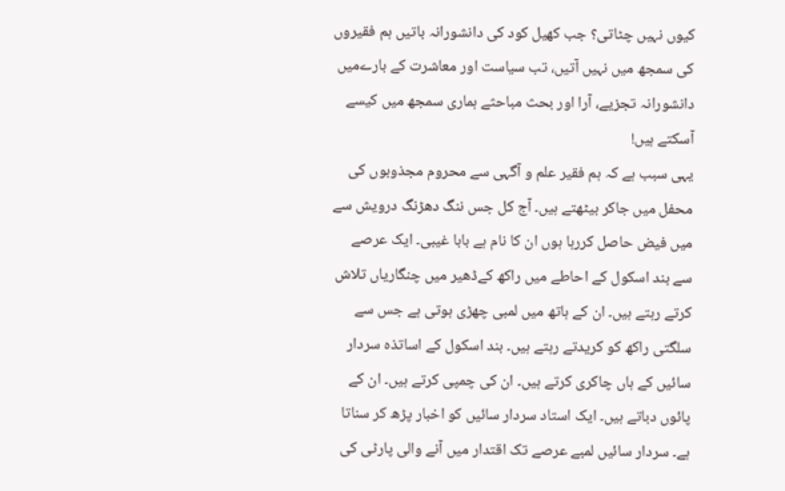کیوں نہیں چٹاتی؟ جب کھیل کود کی دانشورانہ باتیں ہم فقیروں کی سمجھ میں نہیں آتیں، تب سیاست اور معاشرت کے بارےمیں دانشورانہ تجزیے، آرا اور بحث مباحثے ہماری سمجھ میں کیسے آسکتے ہیں!
یہی سبب ہے کہ ہم فقیر علم و آگہی سے محروم مجذوبوں کی محفل میں جاکر بیٹھتے ہیں۔ آج کل جس ننگ دھڑنگ درویش سے میں فیض حاصل کررہا ہوں ان کا نام ہے بابا غیبی۔ ایک عرصے سے بند اسکول کے احاطے میں راکھ کےڈھیر میں چنگاریاں تلاش کرتے رہتے ہیں۔ ان کے ہاتھ میں لمبی چھڑی ہوتی ہے جس سے سلگتی راکھ کو کریدتے رہتے ہیں۔ بند اسکول کے اساتذہ سردار سائیں کے ہاں چاکری کرتے ہیں۔ ان کی چمپی کرتے ہیں۔ ان کے پائوں دباتے ہیں۔ ایک استاد سردار سائیں کو اخبار پڑھ کر سناتا ہے۔ سردار سائیں لمبے عرصے تک اقتدار میں آنے والی پارٹی کی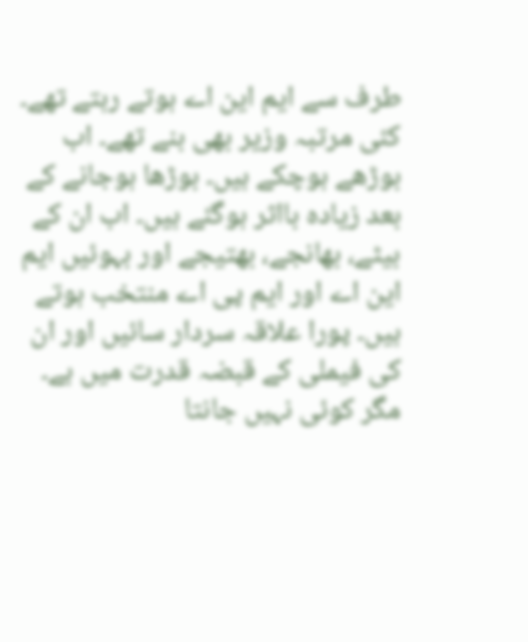طرف سے ایم این اے ہوتے رہتے تھے۔ کئی مرتبہ وزیر بھی بنے تھے۔ اب بوڑھے ہوچکے ہیں۔ بوڑھا ہوجانے کے بعد زیادہ بااثر ہوگئے ہیں۔ اب ان کے بیٹے، بھانجے، بھتیجے اور بہوئیں ایم این اے اور ایم پی اے منتخب ہوتے ہیں۔ پورا علاقہ سردار سائیں اور ان کی فیملی کے قبضہ قدرت میں ہے۔ مگر کوئی نہیں جانتا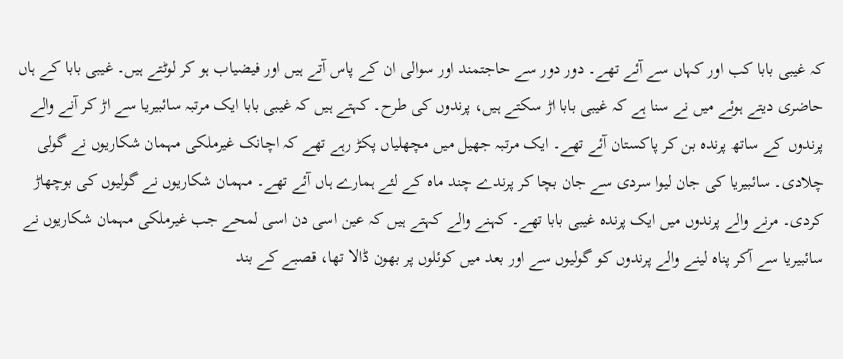کہ غیبی بابا کب اور کہاں سے آئے تھے۔ دور دور سے حاجتمند اور سوالی ان کے پاس آتے ہیں اور فیضیاب ہو کر لوٹتے ہیں۔ غیبی بابا کے ہاں حاضری دیتے ہوئے میں نے سنا ہے کہ غیبی بابا اڑ سکتے ہیں، پرندوں کی طرح۔ کہتے ہیں کہ غیبی بابا ایک مرتبہ سائبیریا سے اڑ کر آنے والے پرندوں کے ساتھ پرندہ بن کر پاکستان آئے تھے۔ ایک مرتبہ جھیل میں مچھلیاں پکڑ رہے تھے کہ اچانک غیرملکی مہمان شکاریوں نے گولی چلادی۔ سائبیریا کی جان لیوا سردی سے جان بچا کر پرندے چند ماہ کے لئے ہمارے ہاں آئے تھے۔ مہمان شکاریوں نے گولیوں کی بوچھاڑ کردی۔ مرنے والے پرندوں میں ایک پرندہ غیبی بابا تھے۔ کہنے والے کہتے ہیں کہ عین اسی دن اسی لمحے جب غیرملکی مہمان شکاریوں نے سائبیریا سے آکر پناہ لینے والے پرندوں کو گولیوں سے اور بعد میں کوئلوں پر بھون ڈالا تھا، قصبے کے بند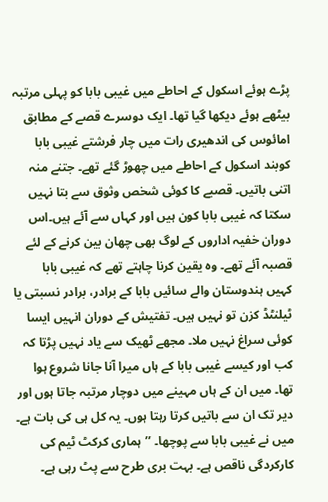پڑے ہوئے اسکول کے احاطے میں غیبی بابا کو پہلی مرتبہ بیٹھے ہوئے دیکھا گیا تھا۔ ایک دوسرے قصے کے مطابق امائوس کی اندھیری رات میں چار فرشتے غیبی بابا کوبند اسکول کے احاطے میں چھوڑ گئے تھے۔ جتنے منہ اتنی باتیں۔ قصبے کا کوئی شخص وثوق سے بتا نہیں سکتا کہ غیبی بابا کون ہیں اور کہاں سے آئے ہیں۔اس دوران خفیہ اداروں کے لوگ بھی چھان بین کرنے کے لئے قصبہ آئے تھے۔ وہ یقین کرنا چاہتے تھے کہ غیبی بابا کہیں ہندوستان والے سائیں بابا کے برادر، برادر نسبتی یا ٹیلنٹڈ کزن تو نہیں ہیں۔ تفتیش کے دوران انہیں ایسا کوئی سراغ نہیں ملا۔ مجھے ٹھیک سے یاد نہیں پڑتا کہ کب اور کیسے غیبی بابا کے ہاں میرا آنا جانا شروع ہوا تھا۔ میں ان کے ہاں مہینے میں دوچار مرتبہ جاتا ہوں اور دیر تک ان سے باتیں کرتا رہتا ہوں۔ یہ کل ہی کی بات ہے۔ میں نے غیبی بابا سے پوچھا۔ ’’ہماری کرکٹ ٹیم کی کارکردگی ناقص ہے۔ بہت بری طرح سے پٹ رہی ہے۔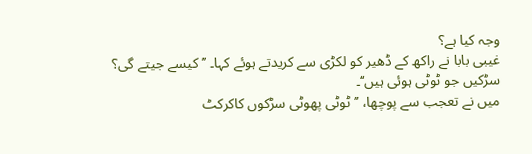وجہ کیا ہے؟
غیبی بابا نے راکھ کے ڈھیر کو لکڑی سے کریدتے ہوئے کہا۔ ’’کیسے جیتے گی؟ سڑکیں جو ٹوٹی ہوئی ہیں‘‘۔
میں نے تعجب سے پوچھا، ’’ٹوٹی پھوٹی سڑکوں کاکرکٹ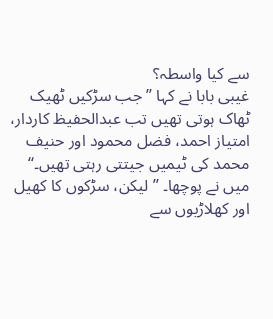سے کیا واسطہ؟
غیبی بابا نے کہا ’’جب سڑکیں ٹھیک ٹھاک ہوتی تھیں تب عبدالحفیظ کاردار، امتیاز احمد، فضل محمود اور حنیف محمد کی ٹیمیں جیتتی رہتی تھیں۔‘‘
میں نے پوچھا۔ ’’لیکن، سڑکوں کا کھیل اور کھلاڑیوں سے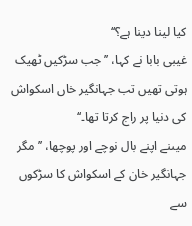کیا لینا دینا ہے؟‘‘
غیبی بابا نے کہا، ’’جب سڑکیں ٹھیک ہوتی تھیں تب جہانگیر خاں اسکواش کی دنیا پر راج کرتا تھا۔‘‘
میںنے اپنے بال نوچے اور پوچھا، ’’ مگر جہانگیر خان کے اسکواش کا سڑکوں سے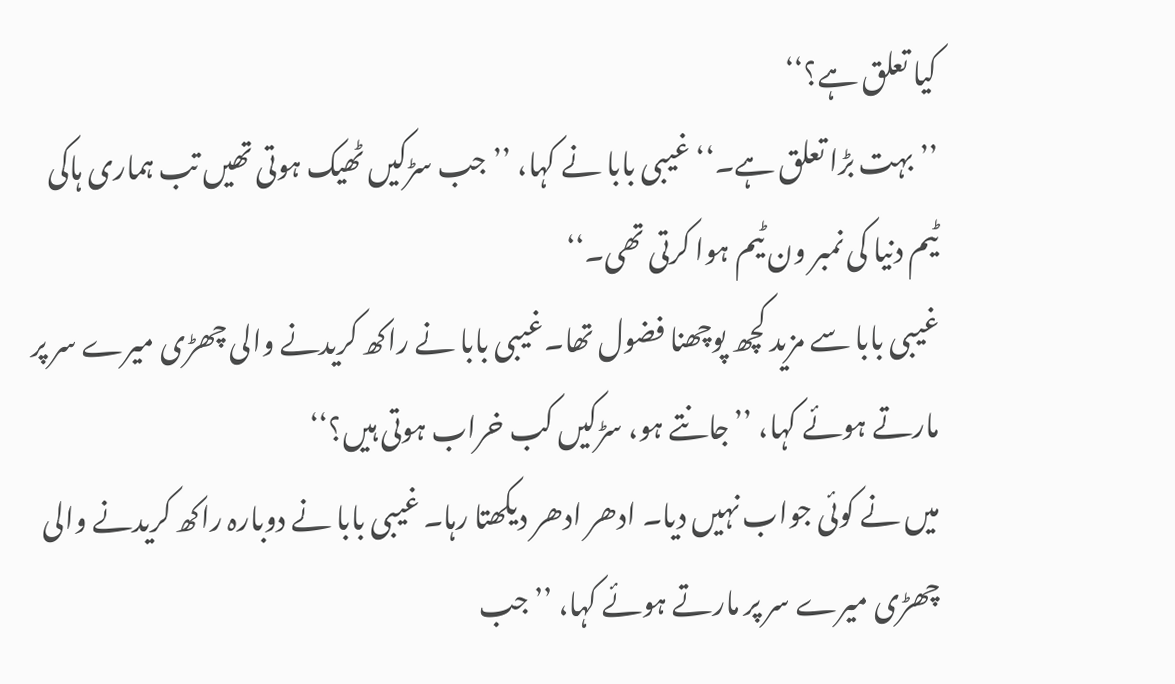کیا تعلق ہے؟‘‘
’’بہت بڑا تعلق ہے۔‘‘ غیبی بابا نے کہا، ’’جب سڑکیں ٹھیک ہوتی تھیں تب ہماری ہاکی ٹیم دنیا کی نمبر ون ٹیم ہوا کرتی تھی۔‘‘
غیبی بابا سے مزید کچھ پوچھنا فضول تھا۔غیبی بابا نے راکھ کریدنے والی چھڑی میرے سر پر مارتے ہوئے کہا، ’’جانتے ہو، سڑکیں کب خراب ہوتی ہیں؟‘‘
میں نے کوئی جواب نہیں دیا۔ ادھر ادھر دیکھتا رہا۔ غیبی بابا نے دوبارہ راکھ کریدنے والی چھڑی میرے سر پر مارتے ہوئے کہا، ’’ جب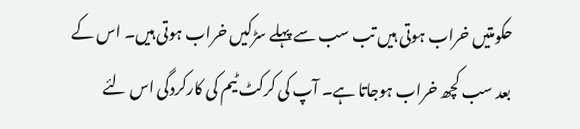حکومتیں خراب ہوتی ہیں تب سب سے پہلے سڑکیں خراب ہوتی ہیں۔ اس کے بعد سب کچھ خراب ہوجاتا ہے۔ آپ کی کرکٹ ٹیم کی کارکردگی اس لئے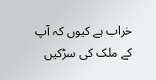خراب ہے کیوں کہ آپ کے ملک کی سڑکیں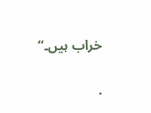خراب ہیں۔‘‘

.